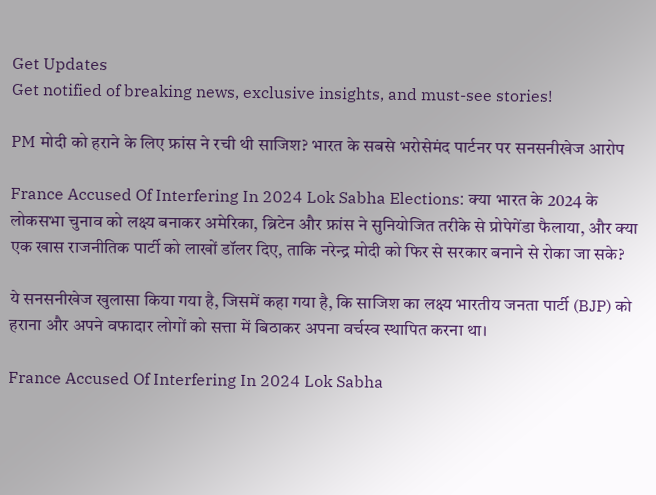Get Updates
Get notified of breaking news, exclusive insights, and must-see stories!

PM मोदी को हराने के लिए फ्रांस ने रची थी साजिश? भारत के सबसे भरोसेमंद पार्टनर पर सनसनीखेज आरोप

France Accused Of Interfering In 2024 Lok Sabha Elections: क्या भारत के 2024 के लोकसभा चुनाव को लक्ष्य बनाकर अमेरिका, ब्रिटेन और फ्रांस ने सुनियोजित तरीके से प्रोपेगेंडा फैलाया, और क्या एक खास राजनीतिक पार्टी को लाखों डॉलर दिए, ताकि नरेन्द्र मोदी को फिर से सरकार बनाने से रोका जा सके?

ये सनसनीखेज खुलासा किया गया है, जिसमें कहा गया है, कि साजिश का लक्ष्य भारतीय जनता पार्टी (BJP) को हराना और अपने वफादार लोगों को सत्ता में बिठाकर अपना वर्चस्व स्थापित करना था।

France Accused Of Interfering In 2024 Lok Sabha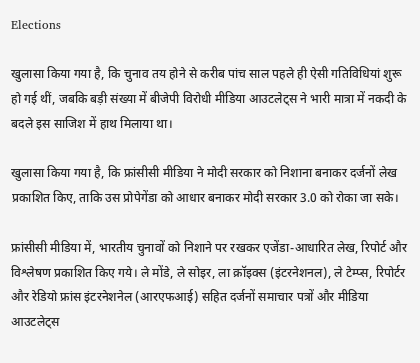Elections

खुलासा किया गया है, कि चुनाव तय होने से करीब पांच साल पहले ही ऐसी गतिविधियां शुरू हो गई थीं, जबकि बड़ी संख्या में बीजेपी विरोधी मीडिया आउटलेट्स ने भारी मात्रा में नकदी के बदले इस साजिश में हाथ मिलाया था।

खुलासा किया गया है, कि फ्रांसीसी मीडिया ने मोदी सरकार को निशाना बनाकर दर्जनों लेख प्रकाशित किए, ताकि उस प्रोपेगेंडा को आधार बनाकर मोदी सरकार 3.0 को रोका जा सके।

फ्रांसीसी मीडिया में, भारतीय चुनावों को निशाने पर रखकर एजेंडा-आधारित लेख, रिपोर्ट और विश्लेषण प्रकाशित किए गये। ले मोंडे, ले सोइर, ला क्रॉइक्स (इंटरनेशनल), ले टेम्प्स, रिपोर्टर और रेडियो फ्रांस इंटरनेशनेल (आरएफआई) सहित दर्जनों समाचार पत्रों और मीडिया आउटलेट्स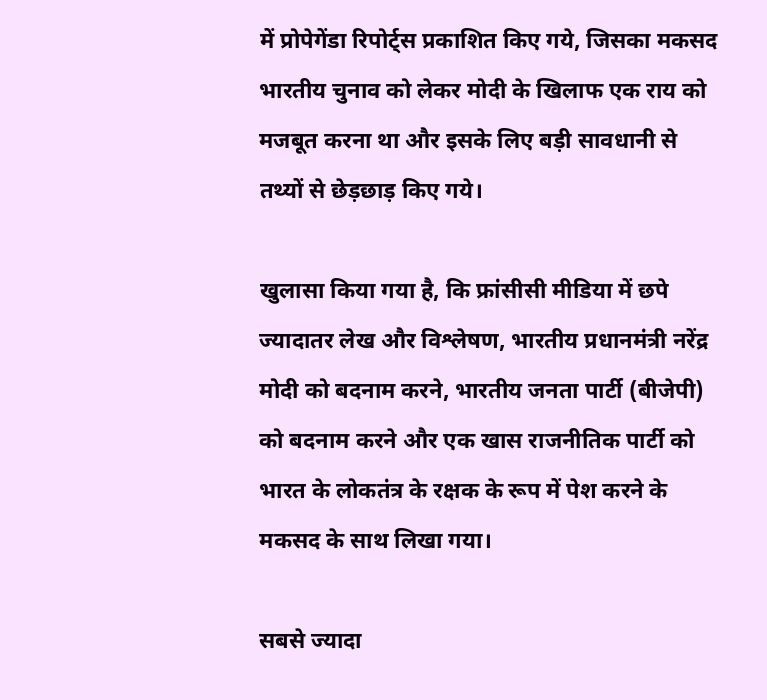में प्रोपेगेंडा रिपोर्ट्स प्रकाशित किए गये, जिसका मकसद भारतीय चुनाव को लेकर मोदी के खिलाफ एक राय को मजबूत करना था और इसके लिए बड़ी सावधानी से तथ्यों से छेड़छाड़ किए गये।

खुलासा किया गया है, कि फ्रांसीसी मीडिया में छपे ज्यादातर लेख और विश्लेषण, भारतीय प्रधानमंत्री नरेंद्र मोदी को बदनाम करने, भारतीय जनता पार्टी (बीजेपी) को बदनाम करने और एक खास राजनीतिक पार्टी को भारत के लोकतंत्र के रक्षक के रूप में पेश करने के मकसद के साथ लिखा गया।

सबसे ज्यादा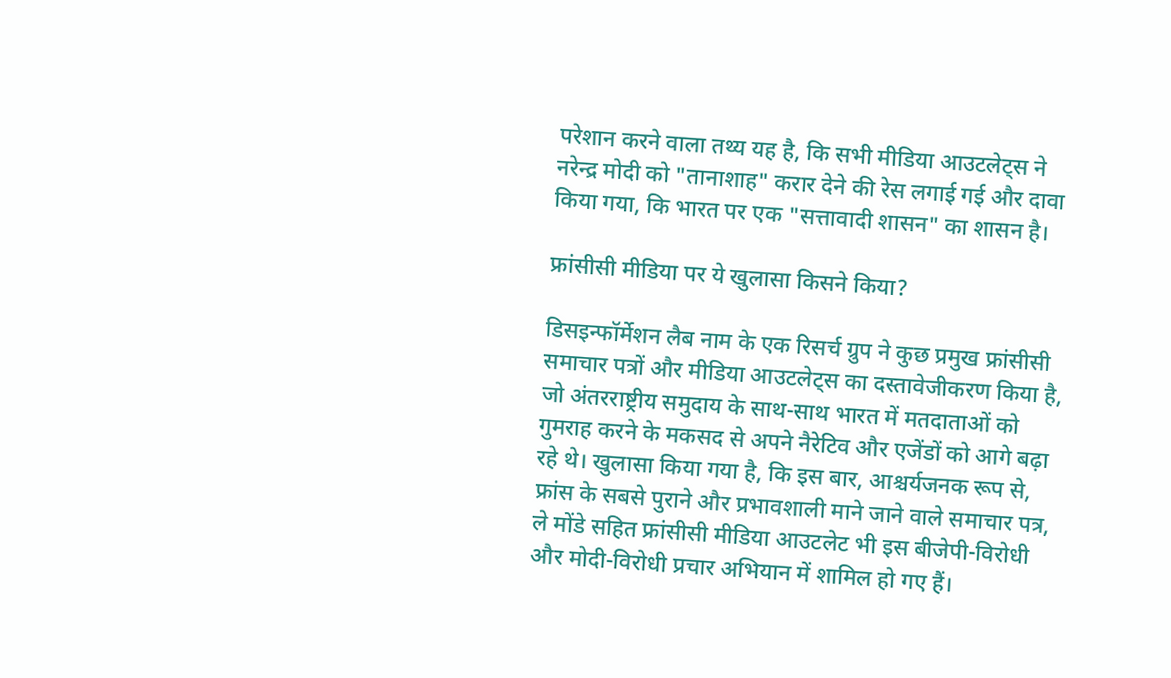परेशान करने वाला तथ्य यह है, कि सभी मीडिया आउटलेट्स ने नरेन्द्र मोदी को "तानाशाह" करार देने की रेस लगाई गई और दावा किया गया, कि भारत पर एक "सत्तावादी शासन" का शासन है।

फ्रांसीसी मीडिया पर ये खुलासा किसने किया?

डिसइन्फॉर्मेशन लैब नाम के एक रिसर्च ग्रुप ने कुछ प्रमुख फ्रांसीसी समाचार पत्रों और मीडिया आउटलेट्स का दस्तावेजीकरण किया है, जो अंतरराष्ट्रीय समुदाय के साथ-साथ भारत में मतदाताओं को गुमराह करने के मकसद से अपने नैरेटिव और एजेंडों को आगे बढ़ा रहे थे। खुलासा किया गया है, कि इस बार, आश्चर्यजनक रूप से, फ्रांस के सबसे पुराने और प्रभावशाली माने जाने वाले समाचार पत्र, ले मोंडे सहित फ्रांसीसी मीडिया आउटलेट भी इस बीजेपी-विरोधी और मोदी-विरोधी प्रचार अभियान में शामिल हो गए हैं।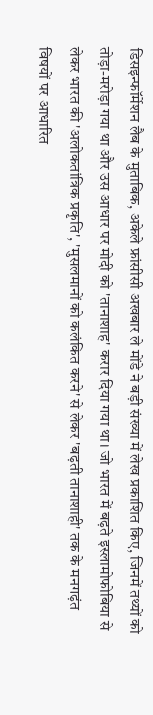डिसइन्फॉर्मेशन लैब के मुताबिक, अकेले फ्रांसीसी अखबार ले मोंडे ने बड़ी संख्या में लेख प्रकाशित किए, जिनमें तथ्यों को तोड़ा-मरोड़ा गया था और उस आधार पर मोदी को 'तानाशाह' करार दिया गया था। जो भारत में बढ़ते इस्लामोफोबिया से लेकर भारत की 'अलोकतांत्रिक प्रकृति', 'मुसलमानों को कलंकित करने' से लेकर 'बढ़ती तानाशाही' तक के मनगढ़ंत विषयों पर आधारित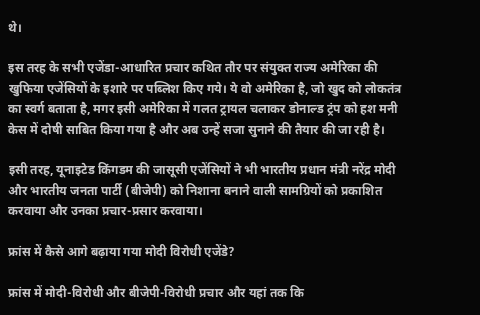थे।

इस तरह के सभी एजेंडा-आधारित प्रचार कथित तौर पर संयुक्त राज्य अमेरिका की खुफिया एजेंसियों के इशारे पर पब्लिश किए गये। ये वो अमेरिका है, जो खुद को लोकतंत्र का स्वर्ग बताता है, मगर इसी अमेरिका में गलत ट्रायल चलाकर डोनाल्ड ट्रंप को हश मनी केस में दोषी साबित किया गया है और अब उन्हें सजा सुनाने की तैयार की जा रही है।

इसी तरह, यूनाइटेड किंगडम की जासूसी एजेंसियों ने भी भारतीय प्रधान मंत्री नरेंद्र मोदी और भारतीय जनता पार्टी (बीजेपी) को निशाना बनाने वाली सामग्रियों को प्रकाशित करवाया और उनका प्रचार-प्रसार करवाया।

फ्रांस में कैसे आगे बढ़ाया गया मोदी विरोधी एजेंडे?

फ्रांस में मोदी-विरोधी और बीजेपी-विरोधी प्रचार और यहां तक कि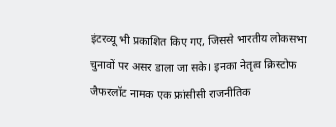इंटरव्यू भी प्रकाशित किए गए, जिससे भारतीय लोकसभा चुनावों पर असर डाला जा सके। इनका नेतृत्व क्रिस्टोफ जैफरलॉट नामक एक फ्रांसीसी राजनीतिक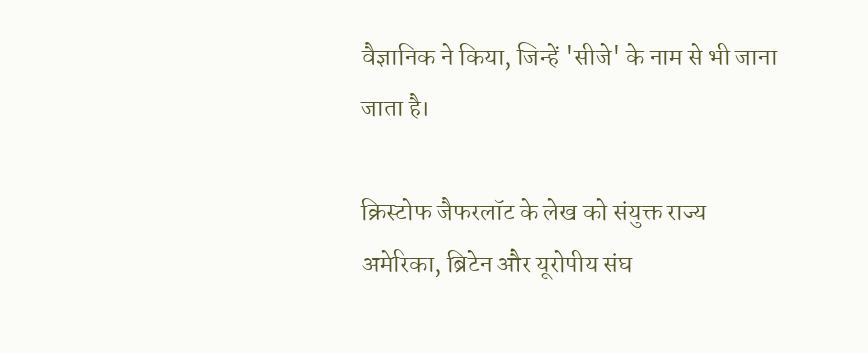वैज्ञानिक ने किया, जिन्हें 'सीजे' के नाम से भी जाना जाता है।

क्रिस्टोफ जैफरलॉट के लेख को संयुक्त राज्य अमेरिका, ब्रिटेन और यूरोपीय संघ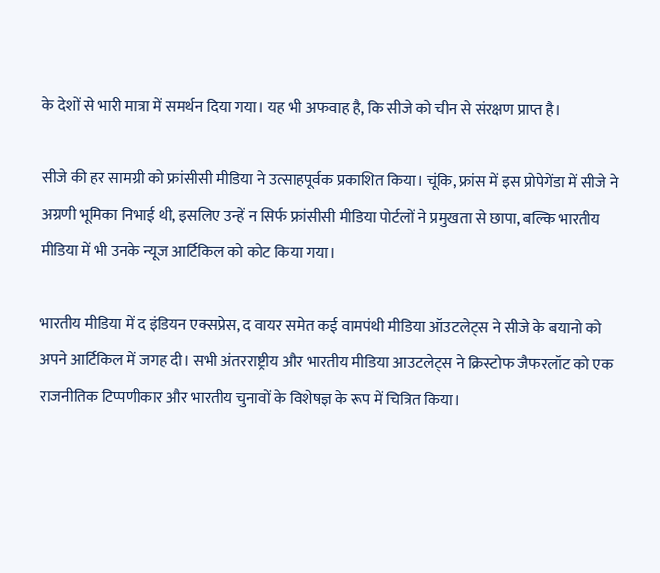के देशों से भारी मात्रा में समर्थन दिया गया। यह भी अफवाह है, कि सीजे को चीन से संरक्षण प्राप्त है।

सीजे की हर सामग्री को फ्रांसीसी मीडिया ने उत्साहपूर्वक प्रकाशित किया। चूंकि, फ्रांस में इस प्रोपेगेंडा में सीजे ने अग्रणी भूमिका निभाई थी, इसलिए उन्हें न सिर्फ फ्रांसीसी मीडिया पोर्टलों ने प्रमुखता से छापा, बल्कि भारतीय मीडिया में भी उनके न्यूज आर्टिकिल को कोट किया गया।

भारतीय मीडिया में द इंडियन एक्सप्रेस, द वायर समेत कई वामपंथी मीडिया ऑउटलेट्स ने सीजे के बयानो को अपने आर्टिकिल में जगह दी। सभी अंतरराष्ट्रीय और भारतीय मीडिया आउटलेट्स ने क्रिस्टोफ जैफरलॉट को एक राजनीतिक टिप्पणीकार और भारतीय चुनावों के विशेषज्ञ के रूप में चित्रित किया।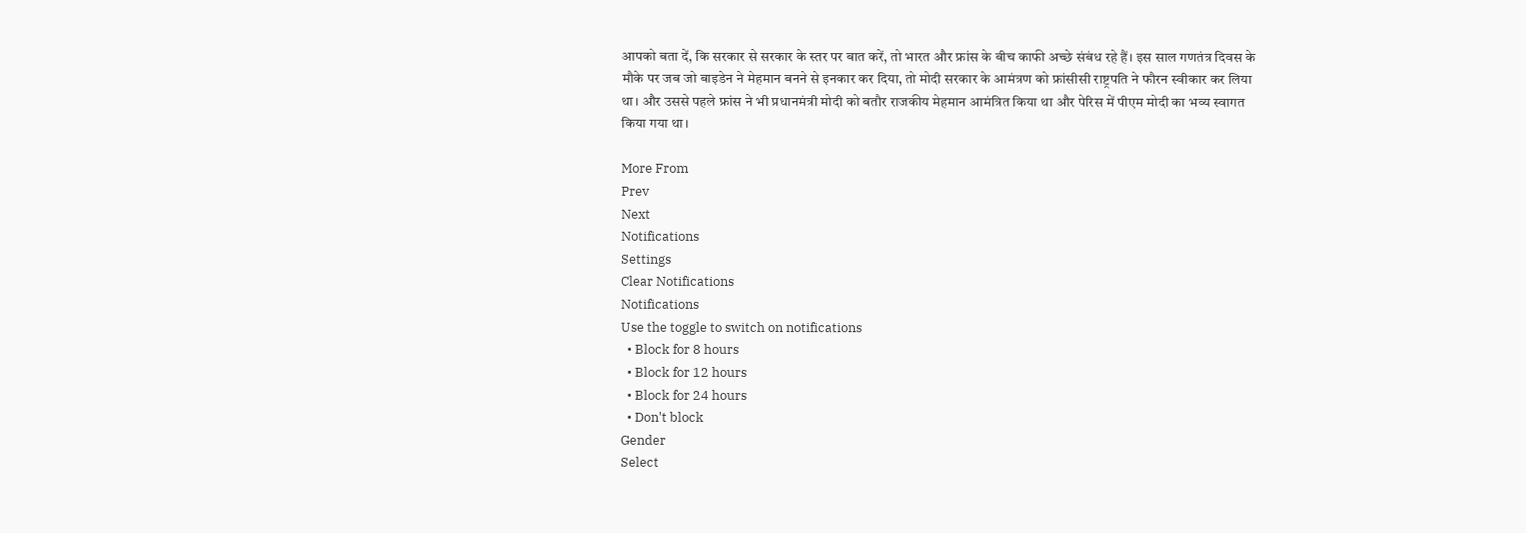आपको बता दें, कि सरकार से सरकार के स्तर पर बात करें, तो भारत और फ्रांस के बीच काफी अच्छे संबंध रहे हैं। इस साल गणतंत्र दिवस के मौके पर जब जो बाइडेन ने मेहमान बनने से इनकार कर दिया, तो मोदी सरकार के आमंत्रण को फ्रांसीसी राष्ट्रपति ने फौरन स्वीकार कर लिया था। और उससे पहले फ्रांस ने भी प्रधानमंत्री मोदी को बतौर राजकीय मेहमान आमंत्रित किया था और पेरिस में पीएम मोदी का भव्य स्वागत किया गया था।

More From
Prev
Next
Notifications
Settings
Clear Notifications
Notifications
Use the toggle to switch on notifications
  • Block for 8 hours
  • Block for 12 hours
  • Block for 24 hours
  • Don't block
Gender
Select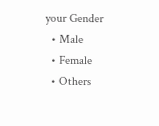your Gender
  • Male
  • Female
  • Others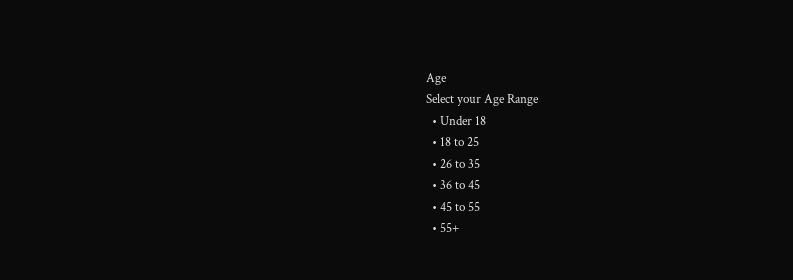Age
Select your Age Range
  • Under 18
  • 18 to 25
  • 26 to 35
  • 36 to 45
  • 45 to 55
  • 55+